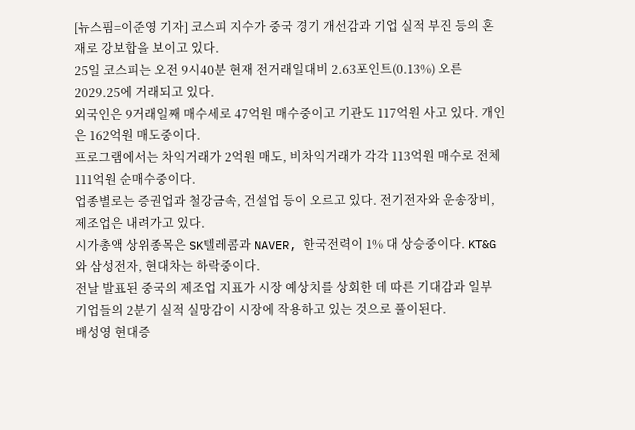[뉴스핌=이준영 기자] 코스피 지수가 중국 경기 개선감과 기업 실적 부진 등의 혼재로 강보합을 보이고 있다.
25일 코스피는 오전 9시40분 현재 전거래일대비 2.63포인트(0.13%) 오른 2029.25에 거래되고 있다.
외국인은 9거래일째 매수세로 47억원 매수중이고 기관도 117억원 사고 있다. 개인은 162억원 매도중이다.
프로그램에서는 차익거래가 2억원 매도, 비차익거래가 각각 113억원 매수로 전체 111억원 순매수중이다.
업종별로는 증권업과 철강금속, 건설업 등이 오르고 있다. 전기전자와 운송장비, 제조업은 내려가고 있다.
시가총액 상위종목은 SK텔레콤과 NAVER, 한국전력이 1% 대 상승중이다. KT&G와 삼성전자, 현대차는 하락중이다.
전날 발표된 중국의 제조업 지표가 시장 예상치를 상회한 데 따른 기대감과 일부 기업들의 2분기 실적 실망감이 시장에 작용하고 있는 것으로 풀이된다.
배성영 현대증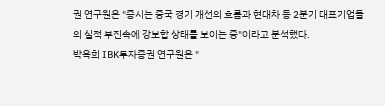권 연구원은 "증시는 중국 경기 개선의 흐름과 현대차 등 2분기 대표기업들의 실적 부진속에 강보합 상태를 보이는 중"이라고 분석했다.
박옥희 IBK투자증권 연구원은 "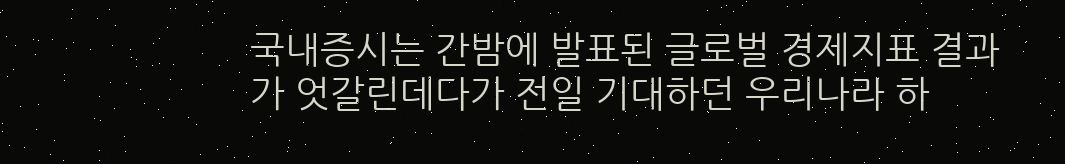국내증시는 간밤에 발표된 글로벌 경제지표 결과가 엇갈린데다가 전일 기대하던 우리나라 하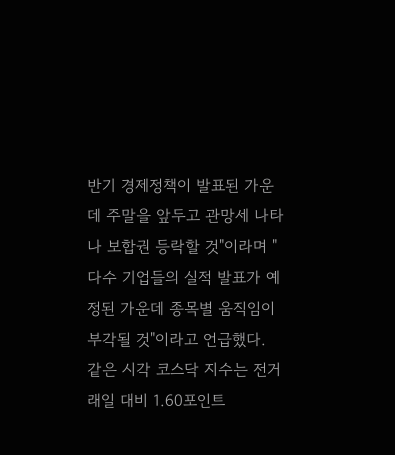반기 경제정책이 발표된 가운데 주말을 앞두고 관망세 나타나 보합권 등락할 것"이라며 "다수 기업들의 실적 발표가 예정된 가운데 종목별 움직임이 부각될 것"이라고 언급했다.
같은 시각 코스닥 지수는 전거래일 대비 1.60포인트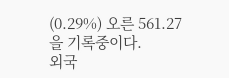(0.29%) 오른 561.27을 기록중이다.
외국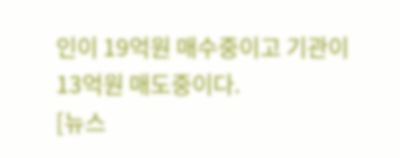인이 19억원 매수중이고 기관이 13억원 매도중이다.
[뉴스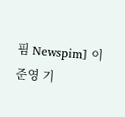핌 Newspim] 이준영 기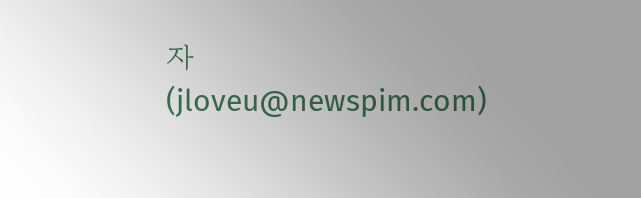자 (jloveu@newspim.com)